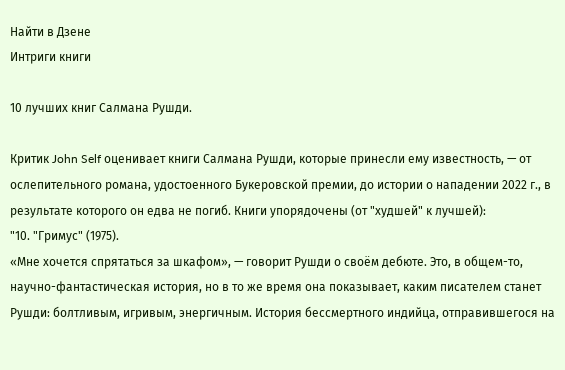Найти в Дзене
Интриги книги

10 лучших книг Салмана Рушди.

Критик John Self оценивает книги Салмана Рушди, которые принесли ему известность, — от ослепительного романа, удостоенного Букеровской премии, до истории о нападении 2022 г., в результате которого он едва не погиб. Книги упорядочены (от "худшей" к лучшей):
"10. "Гримус" (1975).
«Мне хочется спрятаться за шкафом», — говорит Рушди о своём дебюте. Это, в общем-то, научно-фантастическая история, но в то же время она показывает, каким писателем станет Рушди: болтливым, игривым, энергичным. История бессмертного индийца, отправившегося на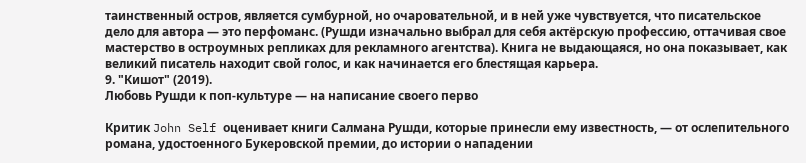таинственный остров, является сумбурной, но очаровательной, и в ней уже чувствуется, что писательское дело для автора — это перфоманс. (Рушди изначально выбрал для себя актёрскую профессию, оттачивая свое мастерство в остроумных репликах для рекламного агентства). Книга не выдающаяся, но она показывает, как великий писатель находит свой голос, и как начинается его блестящая карьера.
9. "Кишот" (2019).
Любовь Рушди к поп-культуре — на написание своего перво

Критик John Self оценивает книги Салмана Рушди, которые принесли ему известность, — от ослепительного романа, удостоенного Букеровской премии, до истории о нападении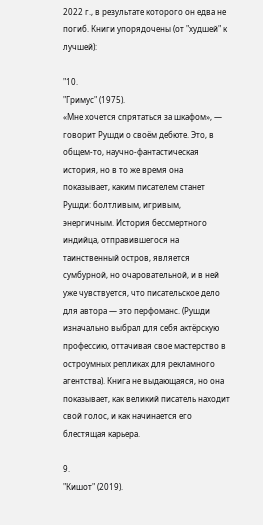2022 г., в результате которого он едва не погиб. Книги упорядочены (от "худшей" к лучшей):

"10.
"Гримус" (1975).
«Мне хочется спрятаться за шкафом», — говорит Рушди о своём дебюте. Это, в общем-то, научно-фантастическая история, но в то же время она показывает, каким писателем станет Рушди: болтливым, игривым, энергичным. История бессмертного индийца, отправившегося на таинственный остров, является сумбурной, но очаровательной, и в ней уже чувствуется, что писательское дело для автора — это перфоманс. (Рушди изначально выбрал для себя актёрскую профессию, оттачивая свое мастерство в остроумных репликах для рекламного агентства). Книга не выдающаяся, но она показывает, как великий писатель находит свой голос, и как начинается его блестящая карьера.

9.
"Кишот" (2019).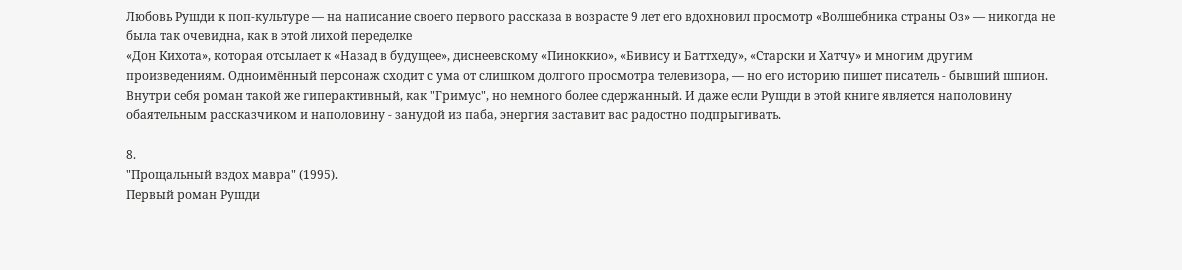Любовь Рушди к поп-культуре — на написание своего первого рассказа в возрасте 9 лет его вдохновил просмотр «Волшебника страны Оз» — никогда не была так очевидна, как в этой лихой переделке
«Дон Кихота», которая отсылает к «Назад в будущее», диснеевскому «Пиноккио», «Бивису и Баттхеду», «Старски и Хатчу» и многим другим произведениям. Одноимённый персонаж сходит с ума от слишком долгого просмотра телевизора, — но его историю пишет писатель - бывший шпион. Внутри себя роман такой же гиперактивный, как "Гримус", но немного более сдержанный. И даже если Рушди в этой книге является наполовину обаятельным рассказчиком и наполовину - занудой из паба, энергия заставит вас радостно подпрыгивать.

8.
"Прощальный вздох мавра" (1995).
Первый роман Рушди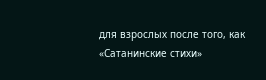для взрослых после того, как «Сатанинские стихи»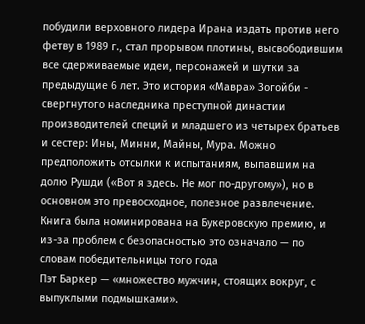побудили верховного лидера Ирана издать против него фетву в 1989 г., стал прорывом плотины, высвободившим все сдерживаемые идеи, персонажей и шутки за предыдущие 6 лет. Это история «Мавра» Зогойби -  свергнутого наследника преступной династии производителей специй и младшего из четырех братьев и сестер: Ины, Минни, Майны, Мура. Можно предположить отсылки к испытаниям, выпавшим на долю Рушди («Вот я здесь. Не мог по-другому»), но в основном это превосходное, полезное развлечение. Книга была номинирована на Букеровскую премию, и из-за проблем с безопасностью это означало — по словам победительницы того года
Пэт Баркер — «множество мужчин, стоящих вокруг, с выпуклыми подмышками».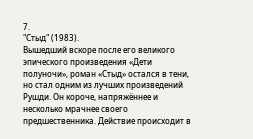7.
"Стыд" (1983).
Вышедший вскоре после его великого эпического произведения «Дети полуночи», роман «Стыд» остался в тени, но стал одним из лучших произведений Рушди. Он короче, напряжённее и несколько мрачнее своего предшественника. Действие происходит в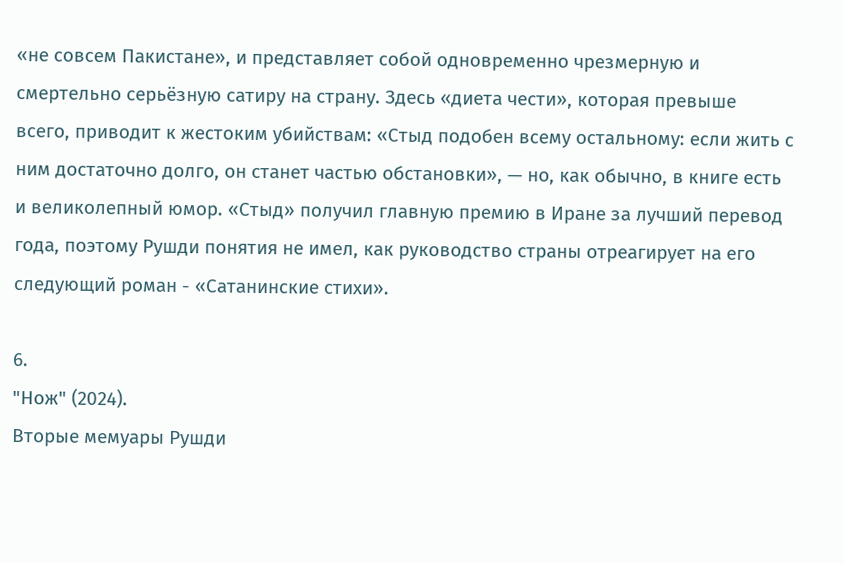«не совсем Пакистане», и представляет собой одновременно чрезмерную и смертельно серьёзную сатиру на страну. Здесь «диета чести», которая превыше всего, приводит к жестоким убийствам: «Стыд подобен всему остальному: если жить с ним достаточно долго, он станет частью обстановки», — но, как обычно, в книге есть и великолепный юмор. «Стыд» получил главную премию в Иране за лучший перевод года, поэтому Рушди понятия не имел, как руководство страны отреагирует на его следующий роман - «Сатанинские стихи».

6.
"Нож" (2024).
Вторые мемуары Рушди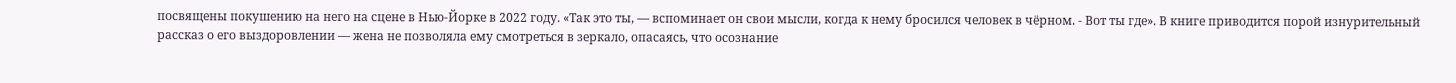посвящены покушению на него на сцене в Нью-Йорке в 2022 году. «Так это ты, — вспоминает он свои мысли, когда к нему бросился человек в чёрном. - Вот ты где». В книге приводится порой изнурительный рассказ о его выздоровлении — жена не позволяла ему смотреться в зеркало, опасаясь, что осознание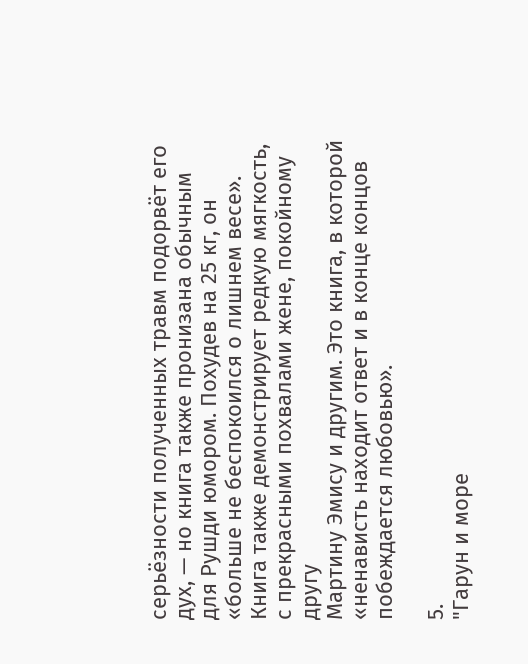серьёзности полученных травм подорвёт его дух, — но книга также пронизана обычным для Рушди юмором. Похудев на 25 кг, он «больше не беспокоился о лишнем весе». Книга также демонстрирует редкую мягкость, с прекрасными похвалами жене, покойному другу
Мартину Эмису и другим. Это книга, в которой «ненависть находит ответ и в конце концов побеждается любовью».

5.
"Гарун и море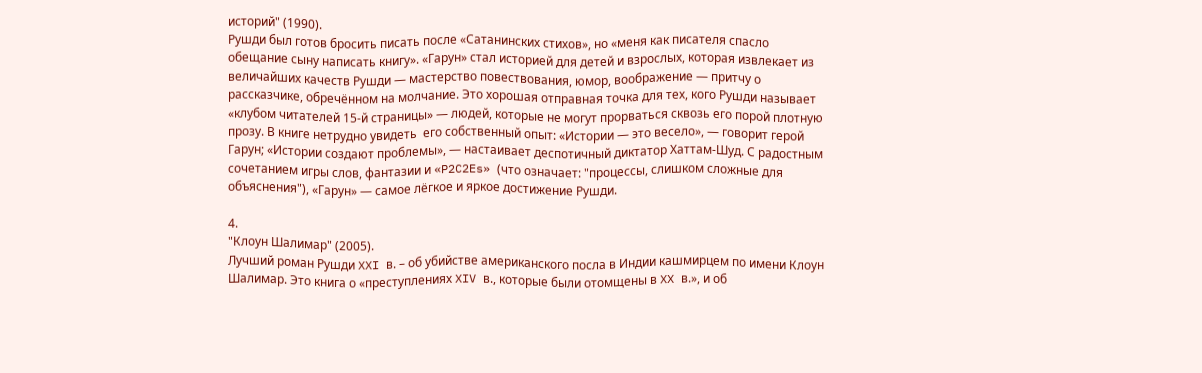историй" (1990).
Рушди был готов бросить писать после «Сатанинских стихов», но «меня как писателя спасло обещание сыну написать книгу». «Гарун» стал историей для детей и взрослых, которая извлекает из величайших качеств Рушди — мастерство повествования, юмор, воображение — притчу о рассказчике, обречённом на молчание. Это хорошая отправная точка для тех, кого Рушди называет «клубом читателей 15-й страницы» — людей, которые не могут прорваться сквозь его порой плотную прозу. В книге нетрудно увидеть  его собственный опыт: «Истории — это весело», — говорит герой Гарун; «Истории создают проблемы», — настаивает деспотичный диктатор Хаттам-Шуд. С радостным сочетанием игры слов, фантазии и «P2C2Es» (что означает: "процессы, слишком сложные для объяснения"), «Гарун» — самое лёгкое и яркое достижение Рушди.

4.
"Клоун Шалимар" (2005).
Лучший роман Рушди XXI в. – об убийстве американского посла в Индии кашмирцем по имени Клоун Шалимар. Это книга о «преступлениях XIV в., которые были отомщены в XX в.», и об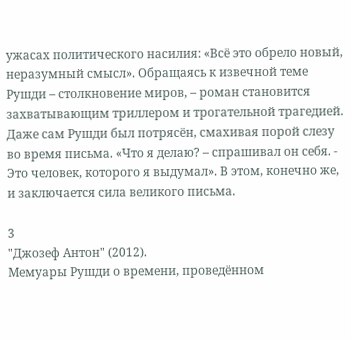ужасах политического насилия: «Всё это обрело новый, неразумный смысл». Обращаясь к извечной теме Рушди – столкновение миров, – роман становится захватывающим триллером и трогательной трагедией. Даже сам Рушди был потрясён, смахивая порой слезу во время письма. «Что я делаю? – спрашивал он себя. - Это человек, которого я выдумал». В этом, конечно же, и заключается сила великого письма.

3
"Джозеф Антон" (2012).
Мемуары Рушди о времени, проведённом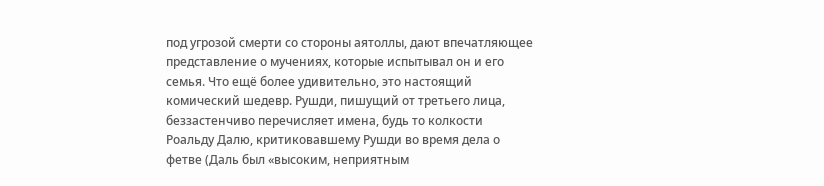под угрозой смерти со стороны аятоллы, дают впечатляющее представление о мучениях, которые испытывал он и его семья. Что ещё более удивительно, это настоящий комический шедевр. Рушди, пишущий от третьего лица, беззастенчиво перечисляет имена, будь то колкости
Роальду Далю, критиковавшему Рушди во время дела о фетве (Даль был «высоким, неприятным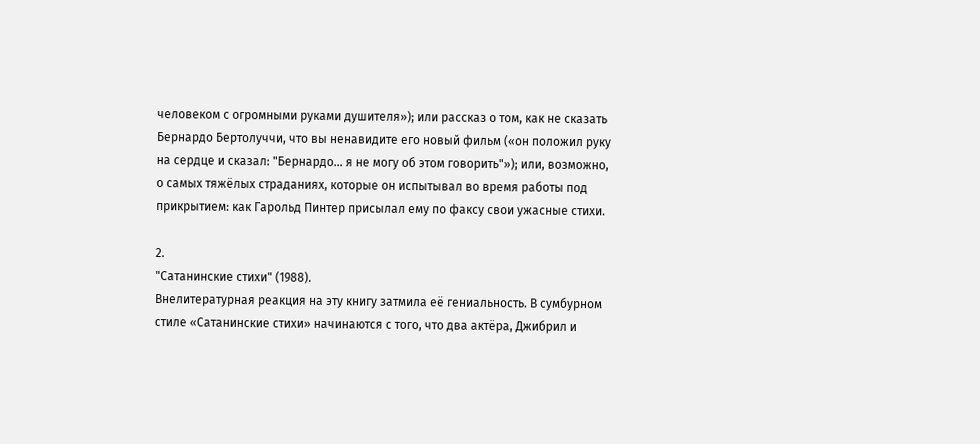человеком с огромными руками душителя»); или рассказ о том, как не сказать Бернардо Бертолуччи, что вы ненавидите его новый фильм («он положил руку на сердце и сказал: "Бернардо… я не могу об этом говорить"»); или, возможно, о самых тяжёлых страданиях, которые он испытывал во время работы под прикрытием: как Гарольд Пинтер присылал ему по факсу свои ужасные стихи.

2.
"Сатанинские стихи" (1988).
Внелитературная реакция на эту книгу затмила её гениальность. В сумбурном стиле «Сатанинские стихи» начинаются с того, что два актёра, Джибрил и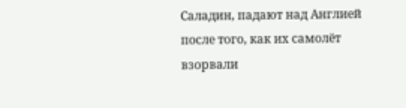Саладин, падают над Англией после того, как их самолёт взорвали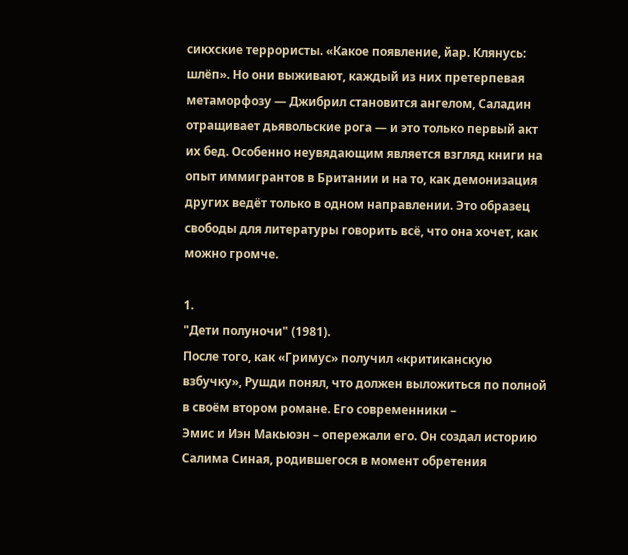сикхские террористы. «Какое появление, йар. Клянусь: шлёп». Но они выживают, каждый из них претерпевая метаморфозу — Джибрил становится ангелом, Саладин отращивает дьявольские рога — и это только первый акт их бед. Особенно неувядающим является взгляд книги на опыт иммигрантов в Британии и на то, как демонизация других ведёт только в одном направлении. Это образец свободы для литературы говорить всё, что она хочет, как можно громче.

1.
"Дети полуночи" (1981).
После того, как «Гримус» получил «критиканскую взбучку», Рушди понял, что должен выложиться по полной в своём втором романе. Его современники –
Эмис и Иэн Макьюэн – опережали его. Он создал историю Салима Синая, родившегося в момент обретения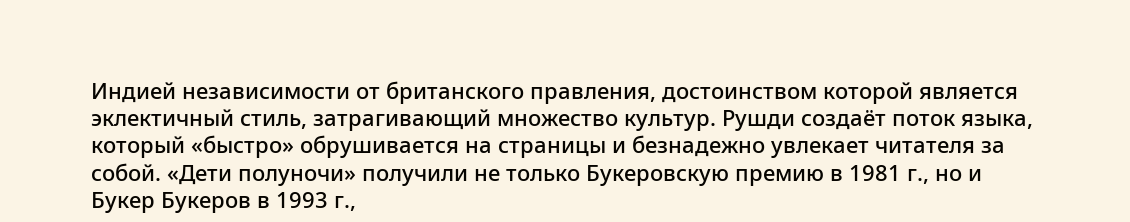Индией независимости от британского правления, достоинством которой является эклектичный стиль, затрагивающий множество культур. Рушди создаёт поток языка, который «быстро» обрушивается на страницы и безнадежно увлекает читателя за собой. «Дети полуночи» получили не только Букеровскую премию в 1981 г., но и Букер Букеров в 1993 г.,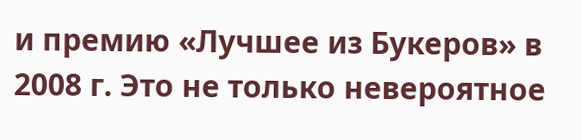и премию «Лучшее из Букеров» в 2008 г. Это не только невероятное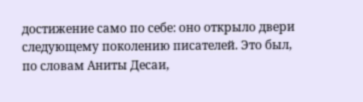достижение само по себе: оно открыло двери следующему поколению писателей. Это был, по словам Аниты Десаи,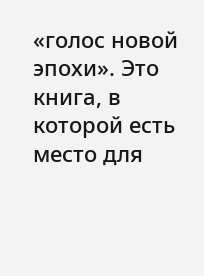«голос новой эпохи». Это книга, в которой есть место для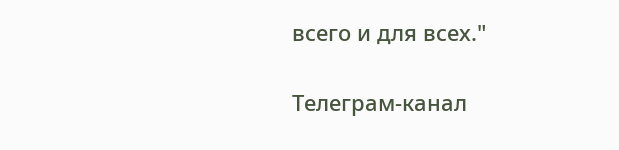всего и для всех."

Телеграм-канал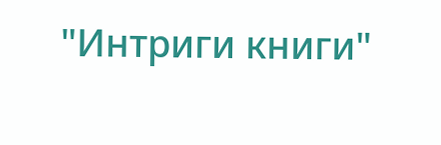"Интриги книги"